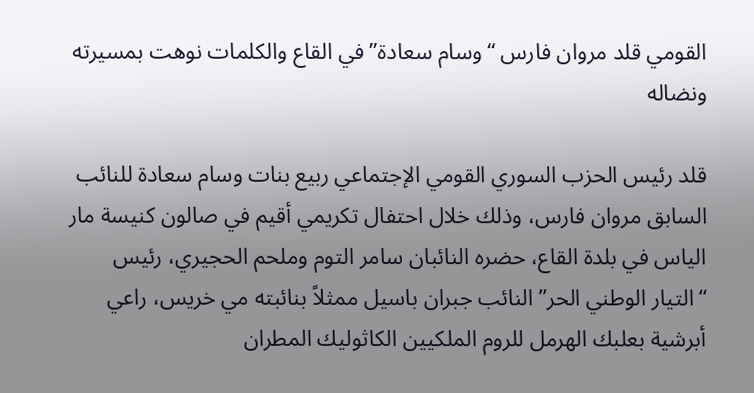القومي قلد مروان فارس “وسام سعادة” في القاع والكلمات نوهت بمسيرته ونضاله

قلد رئيس الحزب السوري القومي الإجتماعي ربيع بنات وسام سعادة للنائب السابق مروان فارس، وذلك خلال احتفال تكريمي أقيم في صالون كنيسة مار الياس في بلدة القاع، حضره النائبان سامر التوم وملحم الحجيري، رئيس “التيار الوطني الحر” النائب جبران باسيل ممثلاً بنائبته مي خريس، راعي أبرشية بعلبك الهرمل للروم الملكيين الكاثوليك المطران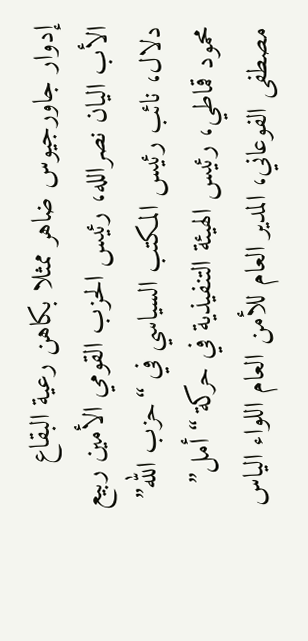إدوار جاورجيوس ضاهر ممثلا بكاهن رعية البقاع الأب اليان نصرالله، رئيس الحزب القومي الأمين ربيع دلال، نائب رئيس المكتب السياسي في “حزب الله” محمود قماطي، رئيس الهيئة التنفيذية في حركة “أمل” مصطفى الفوعاني، المدير العام للأمن العام اللواء الياس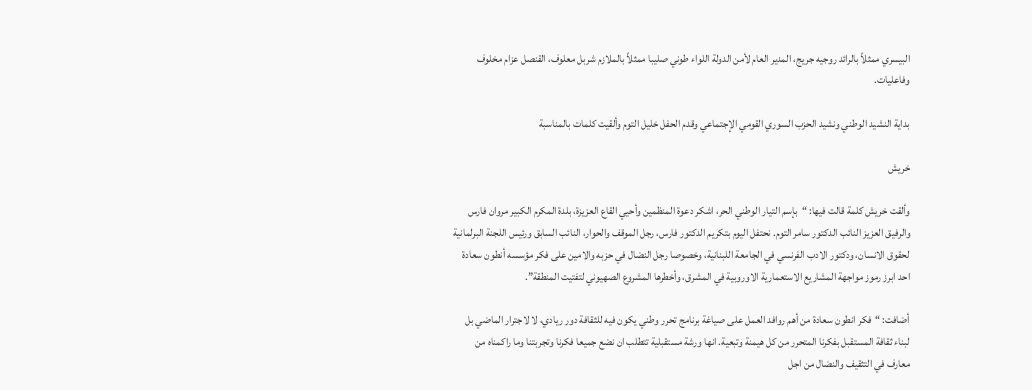البيسري ممثلاً بالرائد روجيه جريج، المدير العام لأمن الدولة اللواء طوني صليبا ممثلاً بالملازم شربل معلوف، القنصل عزام مخلوف وفاعليات.

بداية النشيد الوطني ونشيد الحزب السوري القومي الإجتماعي وقدم الحفل خليل التوم وألقيت كلمات بالمناسبة

خريش

وألقت خريش كلمة قالت فيها: “بإسم التيار الوطني الحر، اشكر دعوة المنظمين وأحيي القاع العزيزة، بلدة المكرم الكبير مروان فارس والرفيق العزيز النائب الدكتور سامر التوم. نحتفل اليوم بتكريم الدكتور فارس، رجل الموقف والحوار، النائب السابق ورئيس اللجنة البرلمانية لحقوق الانسان، ودكتور الادب الفرنسي في الجامعة اللبنانية، وخصوصا رجل النضال في حزبه والامين على فكر مؤسسه أنطون سعادة احد ابرز رموز مواجهة المشاريع الاستعمارية الاوروبية في المشرق، وأخطرها المشروع الصهيوني لتفتيت المنطقة”.

أضافت: “فكر انطون سعادة من أهم روافد العمل على صياغة برنامج تحرر وطني يكون فيه للثقافة دور ريادي، لا لاجترار الماضي بل لبناء ثقافة المستقبل بفكرنا المتحرر من كل هيمنة وتبعية. انها ورشة مستقبلية تتطلب ان نضع جميعا فكرنا وتجربتنا وما راكمناه من معارف في التثقيف والنضال من اجل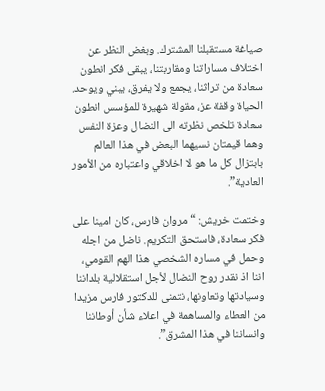صياغة مستقبلنا المشترك. وبغض النظر عن اختلاف مساراتنا ومقاربتنا، يبقى فكر انطون سعادة من تراثنا، يجمع ولا يفرق، يبني ويوحد. الحياة وقفة عز، مقولة شهيرة للمؤسس انطون سعادة تلخص نظرته الى النضال وعزة النفس وهما قيمتان نسيهما البعض في هذا العالم بابتزال كل ما هو لا اخلاقي واعتباره من الأمور العادية”.

وختمت خريش: “مروان فارس، كان امينا على فكر سعادة، فاستحق التكريم. ناضل من اجله وحمل في مساره الشخصي هذا الهم القومي، اننا اذ نقدر روح النضال لأجل استقلالية بلداننا وسيادتها وتعاونها، نتمنى للدكتور فارس مزيدا من العطاء والمساهمة في اعلاء شأن أوطاننا وانساننا في هذا المشرق”.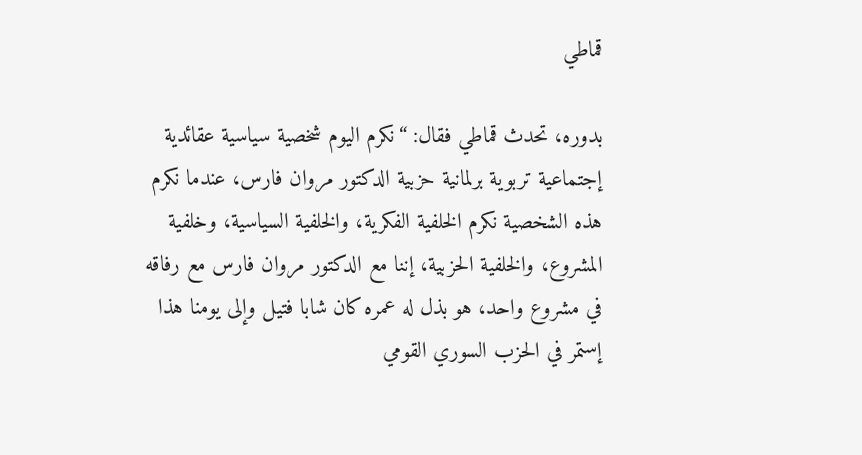قماطي

بدوره، تحدث قماطي فقال: “نكرم اليوم شخصية سياسية عقائدية إجتماعية تربوية برلمانية حزبية الدكتور مروان فارس، عندما نكرم هذه الشخصية نكرم الخلفية الفكرية، والخلفية السياسية، وخلفية المشروع، والخلفية الحزبية، إننا مع الدكتور مروان فارس مع رفاقه في مشروع واحد، هو بذل له عمره كان شابا فتيل وإلى يومنا هذا إستمر في الحزب السوري القومي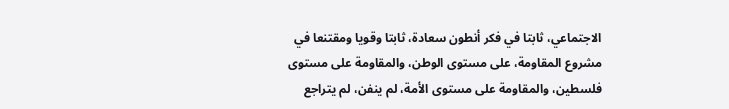الاجتماعي، ثابتا في فكر أنطون سعادة، ثابتا وقويا ومقتنعا في مشروع المقاومة، على مستوى الوطن، والمقاومة على مستوى فلسطين، والمقاومة على مستوى الأمة، لم ينفن، لم يتراجع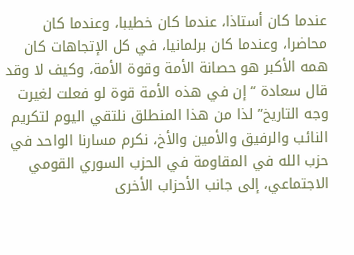عندما كان أستاذا، عندما كان خطيبا، وعندما كان محاضرا، وعندما كان برلمانيا، في كل الإتجاهات كان همه الأكبر هو حصانة الأمة وقوة الأمة، وكيف لا وقد قال سعادة “إن في هذه الأمة قوة لو فعلت لغيرت وجه التاريخ” لذا من هذا المنطلق نلتقي اليوم لتكريم النائب والرفيق والأمين والأخ، نكرم مسارنا الواحد في حزب الله في المقاومة في الحزب السوري القومي الاجتماعي، إلى جانب الأحزاب الأخرى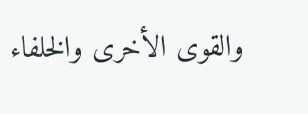والقوى الأخرى والخلفاء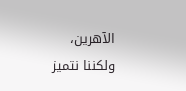الآهرين، ولكننا نتميز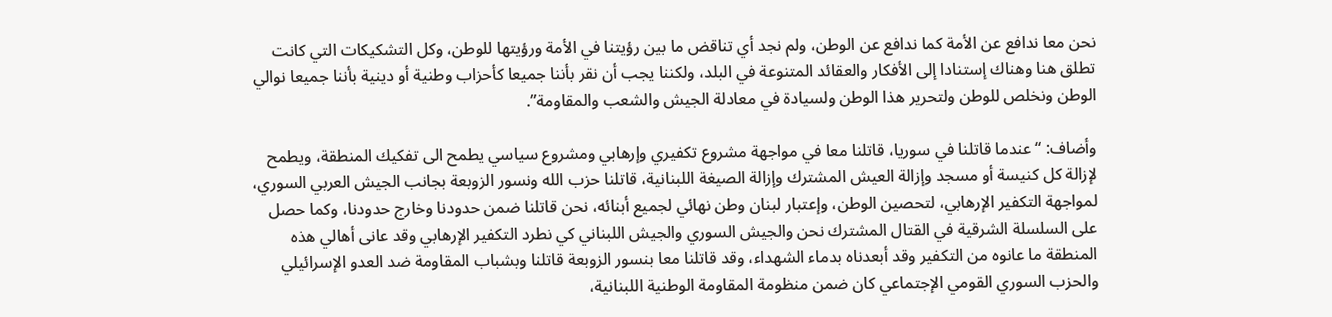نحن معا ندافع عن الأمة كما ندافع عن الوطن، ولم نجد أي تناقض ما بين رؤيتنا في الأمة ورؤيتها للوطن، وكل التشكيكات التي كانت تطلق هنا وهناك إستنادا إلى الأفكار والعقائد المتنوعة في البلد، ولكننا يجب أن نقر بأننا جميعا كأحزاب وطنية أو دينية بأننا جميعا نوالي الوطن ونخلص للوطن ولتحرير هذا الوطن ولسيادة في معادلة الجيش والشعب والمقاومة”.

وأضاف: “عندما قاتلنا في سوريا، قاتلنا معا في مواجهة مشروع تكفيري وإرهابي ومشروع سياسي يطمح الى تفكيك المنطقة، ويطمح لإزالة كل كنيسة أو مسجد وإزالة العيش المشترك وإزالة الصيغة اللبنانية، قاتلنا حزب الله ونسور الزوبعة بجانب الجيش العربي السوري، لمواجهة التكفير الإرهابي، لتحصين الوطن، وإعتبار لبنان وطن نهائي لجميع أبنائه، نحن قاتلنا ضمن حدودنا وخارج حدودنا، وكما حصل على السلسلة الشرقية في القتال المشترك نحن والجيش السوري والجيش اللبناني كي نطرد التكفير الإرهابي وقد عانى أهالي هذه المنطقة ما عانوه من التكفير وقد أبعدناه بدماء الشهداء، وقد قاتلنا معا بنسور الزوبعة قاتلنا وبشباب المقاومة ضد العدو الإسرائيلي والحزب السوري القومي الإجتماعي كان ضمن منظومة المقاومة الوطنية اللبنانية،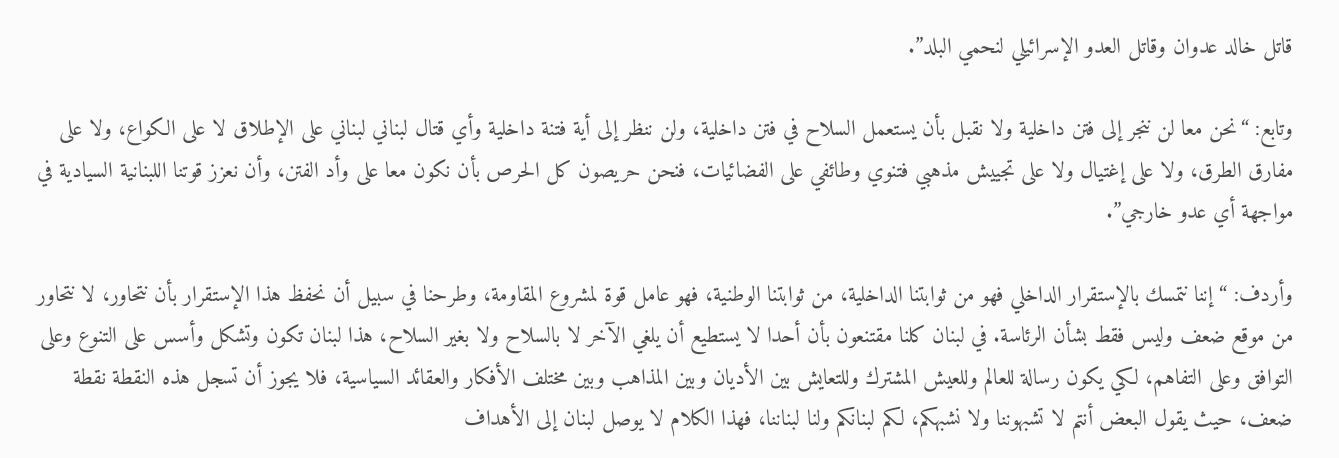قاتل خالد عدوان وقاتل العدو الإسرائيلي لنحمي البلد”.

وتابع: “نحن معا لن ننجر إلى فتن داخلية ولا نقبل بأن يستعمل السلاح في فتن داخلية، ولن ننظر إلى أية فتنة داخلية وأي قتال لبناني لبناني على الإطلاق لا على الكواع، ولا على مفارق الطرق، ولا على إغتيال ولا على تجييش مذهبي فتنوي وطائفي على الفضائيات، فنحن حريصون كل الحرص بأن نكون معا على وأد الفتن، وأن نعزز قوتنا اللبنانية السيادية في مواجهة أي عدو خارجي”.

وأردف: “إننا نتمسك بالإستقرار الداخلي فهو من ثوابتنا الداخلية، من ثوابتنا الوطنية، فهو عامل قوة لمشروع المقاومة، وطرحنا في سبيل أن نحفظ هذا الإستقرار بأن نتحاور، لا نتحاور من موقع ضعف وليس فقط بشأن الرئاسة. في لبنان كلنا مقتنعون بأن أحدا لا يستطيع أن يلغي الآخر لا بالسلاح ولا بغير السلاح، هذا لبنان تكون وتشكل وأسس على التنوع وعلى التوافق وعلى التفاهم، لكي يكون رسالة للعالم وللعيش المشترك وللتعايش بين الأديان وبين المذاهب وبين مختلف الأفكار والعقائد السياسية، فلا يجوز أن تسجل هذه النقطة نقطة ضعف، حيث يقول البعض أنتم لا تشبهوننا ولا نشبهكم، لكم لبنانكم ولنا لبناننا، فهذا الكلام لا يوصل لبنان إلى الأهداف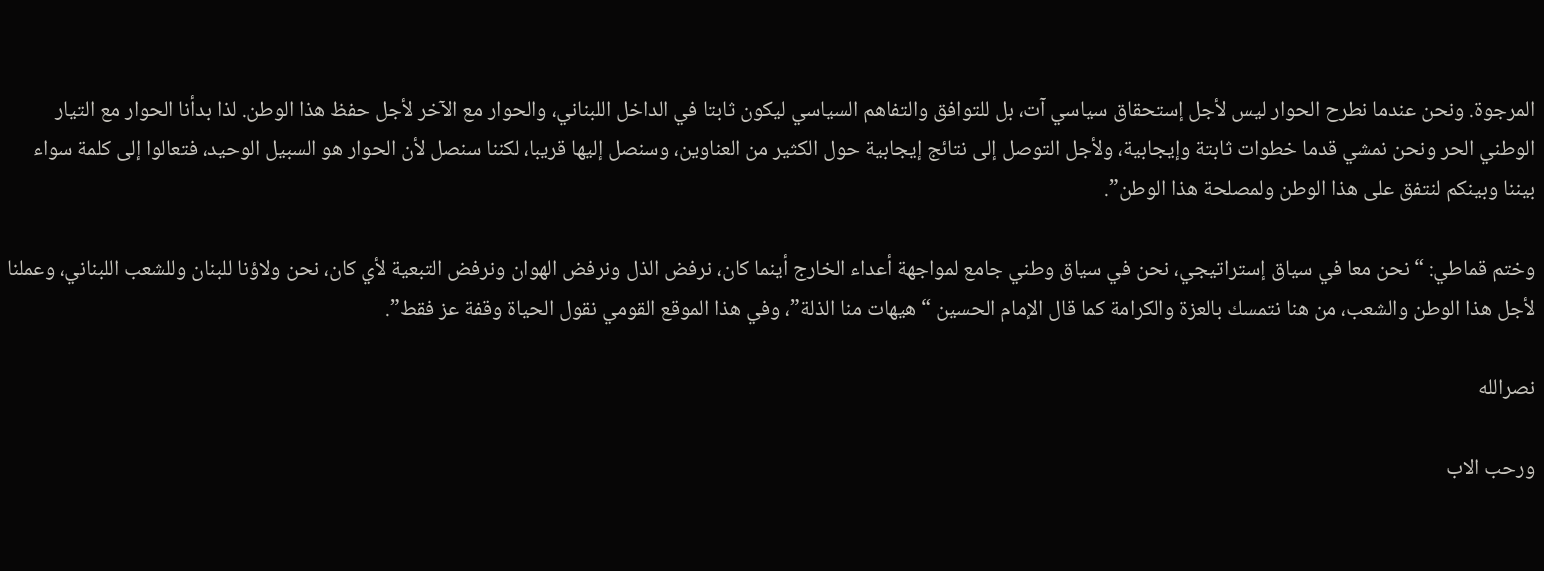المرجوة. ونحن عندما نطرح الحوار ليس لأجل إستحقاق سياسي آت، بل للتوافق والتفاهم السياسي ليكون ثابتا في الداخل اللبناني، والحوار مع الآخر لأجل حفظ هذا الوطن. لذا بدأنا الحوار مع التيار الوطني الحر ونحن نمشي قدما خطوات ثابتة وإيجابية، ولأجل التوصل إلى نتائج إيجابية حول الكثير من العناوين، وسنصل إليها قريبا، لكننا سنصل لأن الحوار هو السبيل الوحيد، فتعالوا إلى كلمة سواء بيننا وبينكم لنتفق على هذا الوطن ولمصلحة هذا الوطن”.

وختم قماطي: “نحن معا في سياق إستراتيجي، نحن في سياق وطني جامع لمواجهة أعداء الخارج أينما كان، نرفض الذل ونرفض الهوان ونرفض التبعية لأي كان، نحن ولاؤنا للبنان وللشعب اللبناني، وعملنا لأجل هذا الوطن والشعب، من هنا نتمسك بالعزة والكرامة كما قال الإمام الحسين “هيهات منا الذلة”، وفي هذا الموقع القومي نقول الحياة وقفة عز فقط”.

نصرالله

ورحب الاب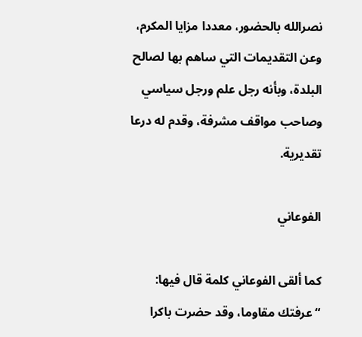نصرالله بالحضور، معددا مزايا المكرم، وعن التقديمات التي ساهم بها لصالح البلدة، وبأنه رجل علم ورجل سياسي وصاحب مواقف مشرفة، وقدم له درعا تقديرية.

الفوعاني

كما ألقى الفوعاني كلمة قال فيها: “عرفتك مقاوما، وقد حضرت باكرا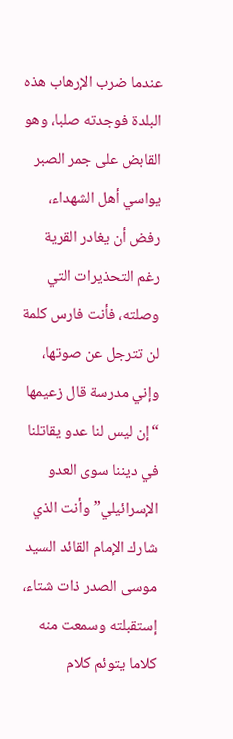عندما ضرب الإرهاب هذه البلدة فوجدته صلبا، وهو القابض على جمر الصبر يواسي أهل الشهداء، رفض أن يغادر القرية رغم التحذيرات التي وصلته، فأنت فارس كلمة لن تترجل عن صوتها، وإني مدرسة قال زعيمها “إن ليس لنا عدو يقاتلنا في ديننا سوى العدو الإسرائيلي” وأنت الذي شارك الإمام القائد السيد موسى الصدر ذات شتاء، إستقبلته وسمعت منه كلاما يتوئم كلام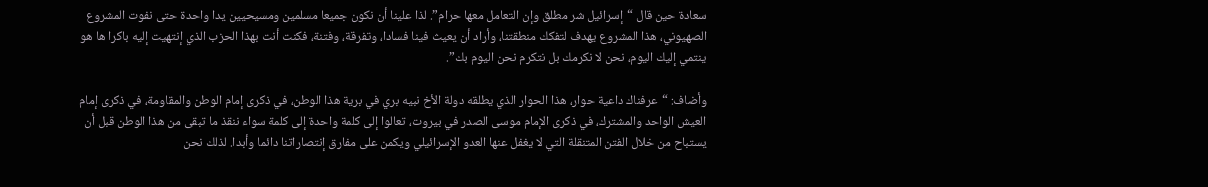سعادة حين قال “إسرائيل شر مطلق وإن التعامل معها حرام”. لذا علينا أن نكون جميعا مسلمين ومسيحيين يدا واحدة حتى نفوت المشروع الصهيوني، هذا المشروع يهدف لتفكك منطقتنا، وأراد أن يعيث فينا فسادا، وتفرقة، وفتنة، فكنت أنت بهذا الحزب الذي إنتهيت إليه باكرا ها هو ينتمي إليك اليوم، نحن لا نكرمك بل نتكرم نحن اليوم بك”.

وأضاف: “عرفناك داعية حوار، هذا الحوار الذي يطلقه دولة الأخ نبيه بري في برية هذا الوطن، في ذكرى إمام الوطن والمقاومة، في ذكرى إمام العيش الواحد والمشترك، في ذكرى الإمام موسى الصدر في بيروت، تعالوا إلى كلمة واحدة إلى كلمة سواء ننقذ ما تبقى من هذا الوطن قبل أن يستباح من خلال الفتن المتنقلة التي لا يغفل عنها العدو الإسرائيلي ويكمن على مفارق إنتصاراتنا دائما وأبدا. لذلك نحن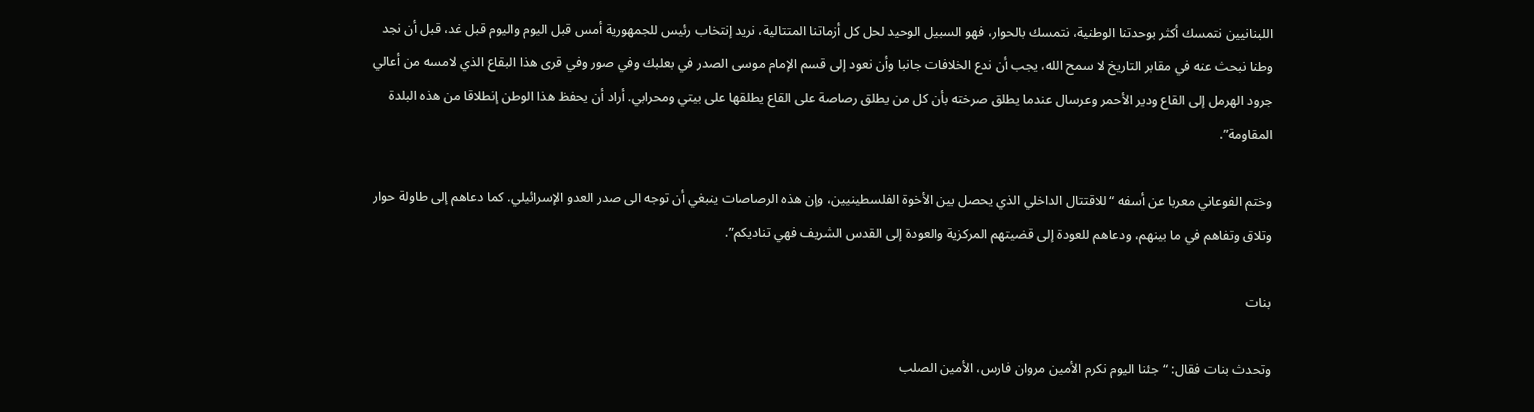اللبنانيين نتمسك أكثر بوحدتنا الوطنية، نتمسك بالحوار، فهو السبيل الوحيد لحل كل أزماتنا المتتالية، نريد إنتخاب رئيس للجمهورية أمس قبل اليوم واليوم قبل غد، قبل أن نجد وطنا نبحث عنه في مقابر التاريخ لا سمح الله، يجب أن ندع الخلافات جانبا وأن نعود إلى قسم الإمام موسى الصدر في بعلبك وفي صور وفي قرى هذا البقاع الذي لامسه من أعالي جرود الهرمل إلى القاع ودير الأحمر وعرسال عندما يطلق صرخته بأن كل من يطلق رصاصة على القاع يطلقها على بيتي ومحرابي. أراد أن يحفظ هذا الوطن إنطلاقا من هذه البلدة المقاومة”.

وختم الفوعاني معربا عن أسفه “للاقتتال الداخلي الذي يحصل بين الأخوة الفلسطينيين، وإن هذه الرصاصات ينبغي أن توجه الى صدر العدو الإسرائيلي. كما دعاهم إلى طاولة حوار وتلاق وتفاهم في ما بينهم، ودعاهم للعودة إلى قضيتهم المركزية والعودة إلى القدس الشريف فهي تناديكم”.

بنات

وتحدث بنات فقال: “جئنا اليوم نكرم الأمين مروان فارس، الأمين الصلب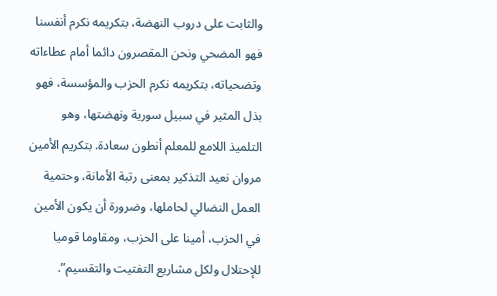والثابت على دروب النهضة، بتكريمه نكرم أنفسنا فهو المضحي ونحن المقصرون دائما أمام عطاءاته وتضحياته، بتكريمه نكرم الحزب والمؤسسة، فهو بذل المثير في سبيل سورية ونهضتها، وهو التلميذ اللامع للمعلم أنطون سعادة. بتكريم الأمين مروان نعيد التذكير بمعنى رتبة الأمانة، وحتمية العمل النضالي لحاملها، وضرورة أن يكون الأمين في الحزب، أمينا على الحزب، ومقاوما قوميا للإحتلال ولكل مشاريع التفتيت والتقسيم”.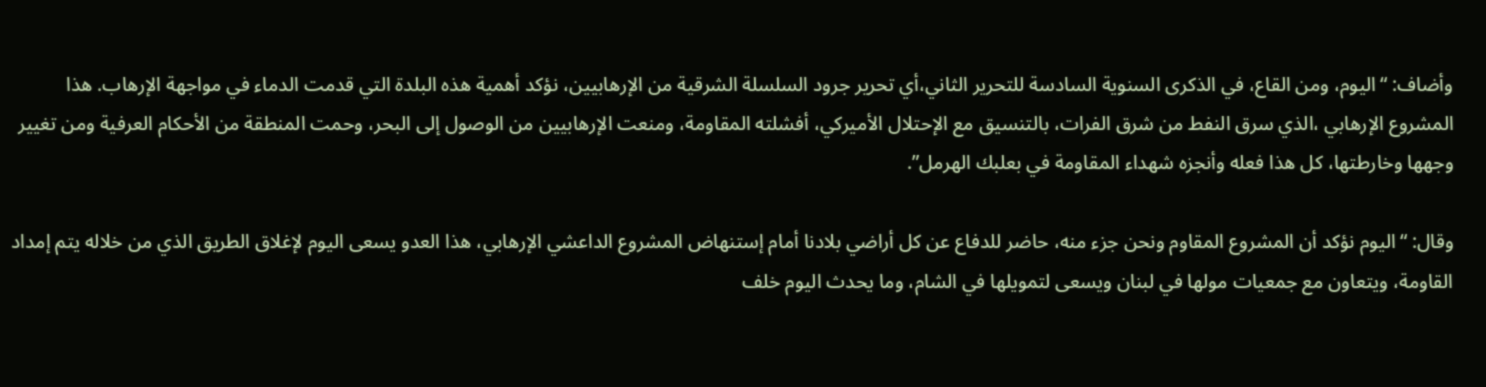وأضاف: “اليوم، ومن القاع، في الذكرى السنوية السادسة للتحرير الثاني،أي تحرير جرود السلسلة الشرقية من الإرهابيين، نؤكد أهمية هذه البلدة التي قدمت الدماء في مواجهة الإرهاب. هذا المشروع الإرهابي ،الذي سرق النفط من شرق الفرات، بالتنسيق مع الإحتلال الأميركي، أفشلته المقاومة، ومنعت الإرهابيين من الوصول إلى البحر، وحمت المنطقة من الأحكام العرفية ومن تغيير وجهها وخارطتها، كل هذا فعله وأنجزه شهداء المقاومة في بعلبك الهرمل”.

وقال: “اليوم نؤكد أن المشروع المقاوم ونحن جزء منه، حاضر للدفاع عن كل أراضي بلادنا أمام إستنهاض المشروع الداعشي الإرهابي، هذا العدو يسعى اليوم لإغلاق الطريق الذي من خلاله يتم إمداد القاومة، ويتعاون مع جمعيات مولها في لبنان ويسعى لتمويلها في الشام، وما يحدث اليوم خلف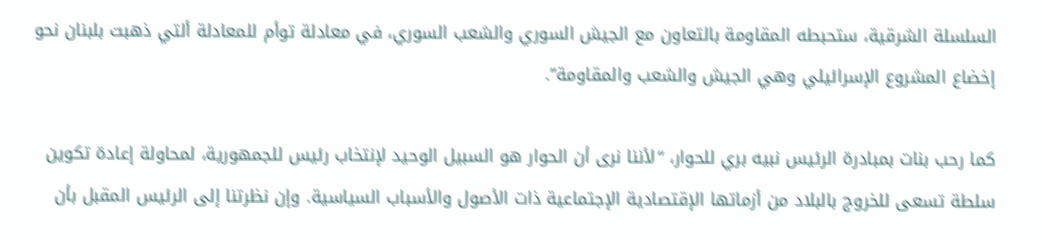السلسلة الشرقية، ستحبطه المقاومة بالتعاون مع الجيش السوري والشعب السوري، في معادلة توأم للمعادلة ألتي ذهبت بلبنان نحو إخضاع المشروع الإسرائيلي وهي الجيش والشعب والمقاومة”.

كما رحب بنات بمبادرة الرئيس نبيه بري للحوار، “لأننا نرى أن الحوار هو السبيل الوحيد لإنتخاب رئيس للجمهورية، لمحاولة إعادة تكوين سلطة تسعى للخروج بالبلاد من أزماتها الإقتصادية الإجتماعية ذات الأصول والأسباب السياسية. وإن نظرتنا إلى الرئيس المقبل بأن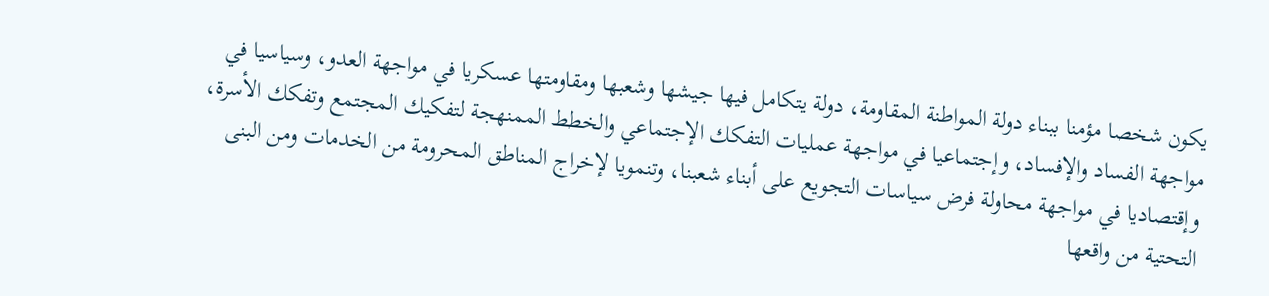يكون شخصا مؤمنا ببناء دولة المواطنة المقاومة، دولة يتكامل فيها جيشها وشعبها ومقاومتها عسكريا في مواجهة العدو، وسياسيا في مواجهة الفساد والإفساد، وإجتماعيا في مواجهة عمليات التفكك الإجتماعي والخطط الممنهجة لتفكيك المجتمع وتفكك الأسرة، وإقتصاديا في مواجهة محاولة فرض سياسات التجويع على أبناء شعبنا، وتنمويا لإخراج المناطق المحرومة من الخدمات ومن البنى التحتية من واقعها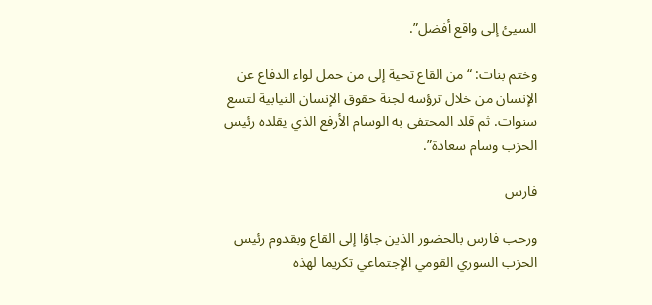السيئ إلى واقع أفضل”.

وختم بنات: “من القاع تحية إلى من حمل لواء الدفاع عن الإنسان من خلال ترؤسه لجنة حقوق الإنسان النيابية لتسع سنوات. ثم قلد المحتفى به الوسام الأرفع الذي يقلده رئيس الحزب وسام سعادة”.

فارس

ورحب فارس بالحضور الذين جاؤا إلى القاع وبقدوم رئيس الحزب السوري القومي الإجتماعي تكريما لهذه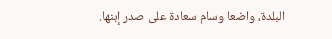البلدة، واضعا وسام سعادة على صدر إبنها.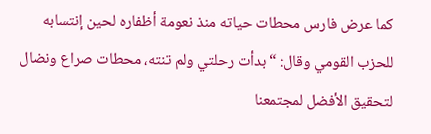كما عرض فارس محطات حياته منذ نعومة أظفاره لحين إنتسابه للحزب القومي وقال: “بدأت رحلتي ولم تنته، محطات صراع ونضال لتحقيق الأفضل لمجتمعنا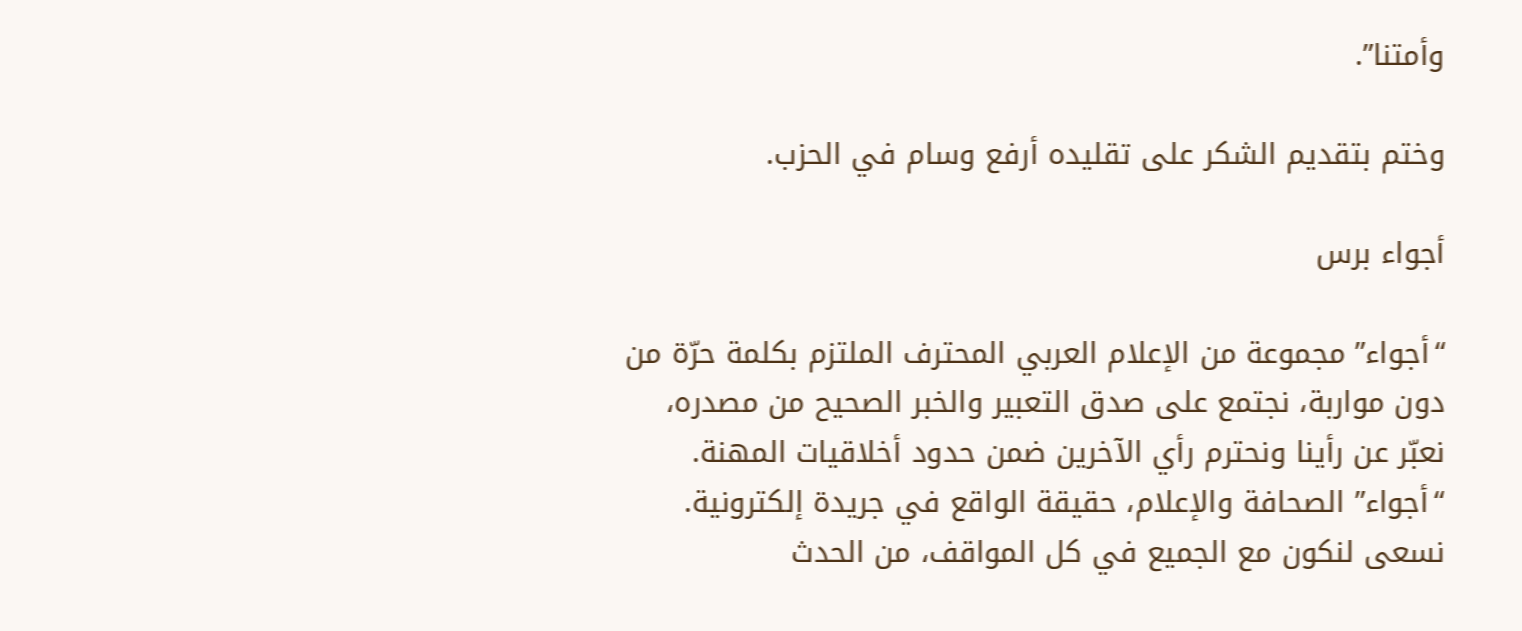وأمتنا”.

وختم بتقديم الشكر على تقليده أرفع وسام في الحزب.

أجواء برس

“أجواء” مجموعة من الإعلام العربي المحترف الملتزم بكلمة حرّة من دون مواربة، نجتمع على صدق التعبير والخبر الصحيح من مصدره، نعبّر عن رأينا ونحترم رأي الآخرين ضمن حدود أخلاقيات المهنة. “أجواء” الصحافة والإعلام، حقيقة الواقع في جريدة إلكترونية. نسعى لنكون مع الجميع في كل المواقف، من الحدث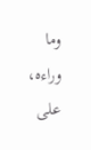وما وراءه، على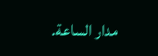مدار الساعة.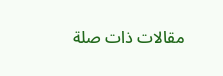مقالات ذات صلة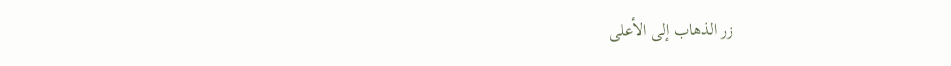زر الذهاب إلى الأعلى